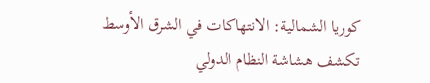كوريا الشمالية: الانتهاكات في الشرق الأوسط تكشف هشاشة النظام الدولي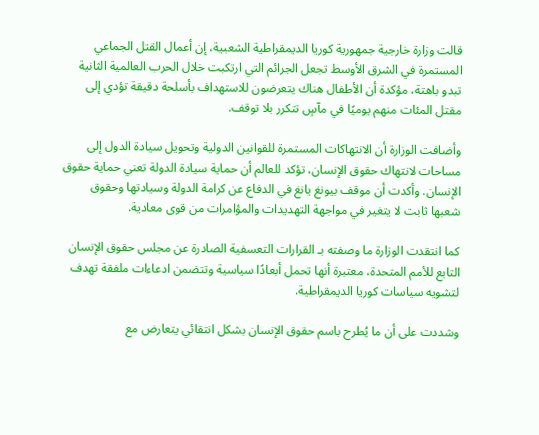قالت وزارة خارجية جمهورية كوريا الديمقراطية الشعبية، إن أعمال القتل الجماعي المستمرة في الشرق الأوسط تجعل الجرائم التي ارتكبت خلال الحرب العالمية الثانية تبدو باهتة، مؤكدة أن الأطفال هناك يتعرضون للاستهداف بأسلحة دقيقة تؤدي إلى مقتل المئات منهم يوميًا في مآسٍ تتكرر بلا توقف.

وأضافت الوزارة أن الانتهاكات المستمرة للقوانين الدولية وتحويل سيادة الدول إلى مساحات لانتهاك حقوق الإنسان، تؤكد للعالم أن حماية سيادة الدولة تعني حماية حقوق الإنسان. وأكدت أن موقف بيونغ يانغ في الدفاع عن كرامة الدولة وسيادتها وحقوق شعبها ثابت لا يتغير في مواجهة التهديدات والمؤامرات من قوى معادية.

كما انتقدت الوزارة ما وصفته بـ القرارات التعسفية الصادرة عن مجلس حقوق الإنسان التابع للأمم المتحدة، معتبرة أنها تحمل أبعادًا سياسية وتتضمن ادعاءات ملفقة تهدف لتشويه سياسات كوريا الديمقراطية.

وشددت على أن ما يُطرح باسم حقوق الإنسان بشكل انتقائي يتعارض مع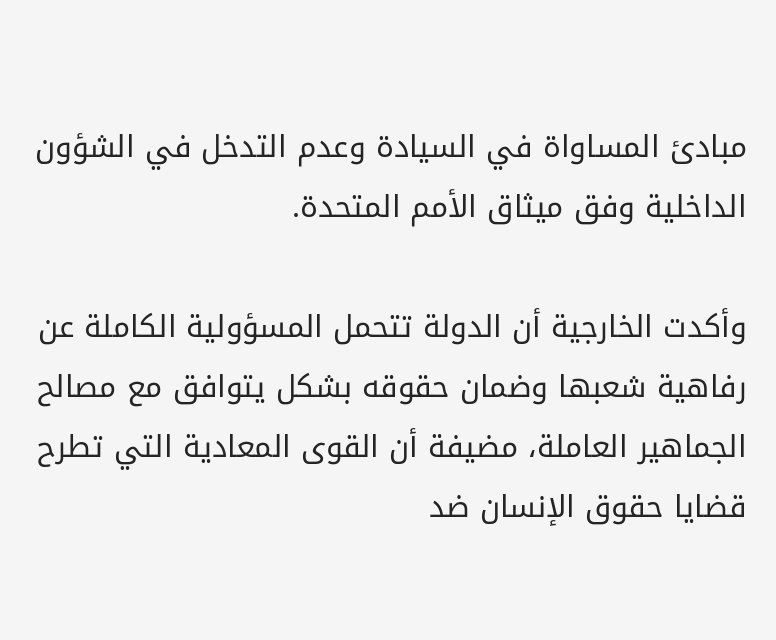مبادئ المساواة في السيادة وعدم التدخل في الشؤون الداخلية وفق ميثاق الأمم المتحدة.

وأكدت الخارجية أن الدولة تتحمل المسؤولية الكاملة عن رفاهية شعبها وضمان حقوقه بشكل يتوافق مع مصالح الجماهير العاملة، مضيفة أن القوى المعادية التي تطرح قضايا حقوق الإنسان ضد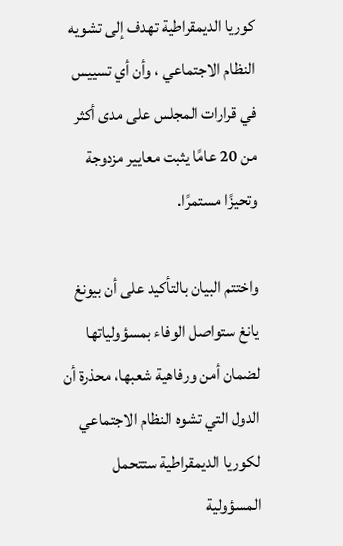كوريا الديمقراطية تهدف إلى تشويه النظام الاجتماعي ، وأن أي تسييس في قرارات المجلس على مدى أكثر من 20 عامًا يثبت معايير مزدوجة وتحيزًا مستمرًا.

واختتم البيان بالتأكيد على أن بيونغ يانغ ستواصل الوفاء بمسؤولياتها لضمان أمن ورفاهية شعبها، محذرة أن الدول التي تشوه النظام الاجتماعي لكوريا الديمقراطية ستتحمل المسؤولية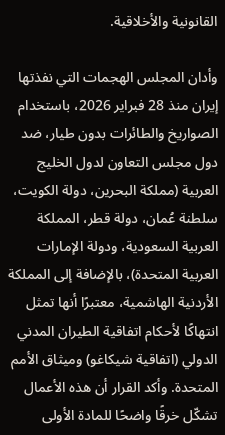القانونية والأخلاقية.

وأدان المجلس الهجمات التي نفذتها إيران منذ 28 فبراير 2026، باستخدام الصواريخ والطائرات بدون طيار، ضد دول مجلس التعاون لدول الخليج العربية (مملكة البحرين، دولة الكويت، سلطنة عُمان، دولة قطر، المملكة العربية السعودية، ودولة الإمارات العربية المتحدة)، بالإضافة إلى المملكة الأردنية الهاشمية، معتبرًا أنها تمثل انتهاكًا لأحكام اتفاقية الطيران المدني الدولي (اتفاقية شيكاغو) وميثاق الأمم المتحدة. وأكد القرار أن هذه الأعمال تشكّل خرقًا واضحًا للمادة الأولى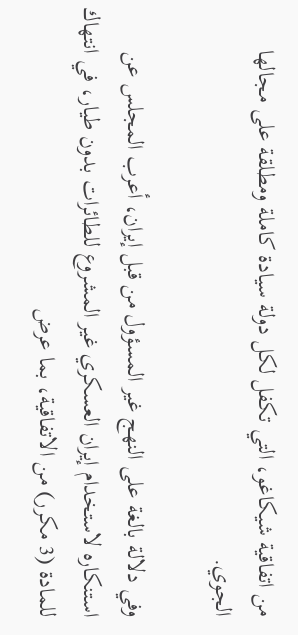من اتفاقية شيكاغو، التي تكفل لكل دولة سيادة كاملة ومطلقة على مجالها الجوي.

وفي دلالة بالغة على النهج غير المسؤول من قبل إيران، أعرب المجلس عن استنكاره لاستخدام إيران العسكري غير المشروع للطائرات بدون طيار، في انتهاك للمادة (3 مكرر) من الاتفاقية، بما عرض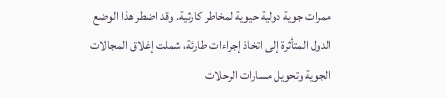ممرات جوية دولية حيوية لمخاطر كارثية. وقد اضطر هذا الوضع الدول المتأثرة إلى اتخاذ إجراءات طارئة، شملت إغلاق المجالات الجوية وتحويل مسارات الرحلات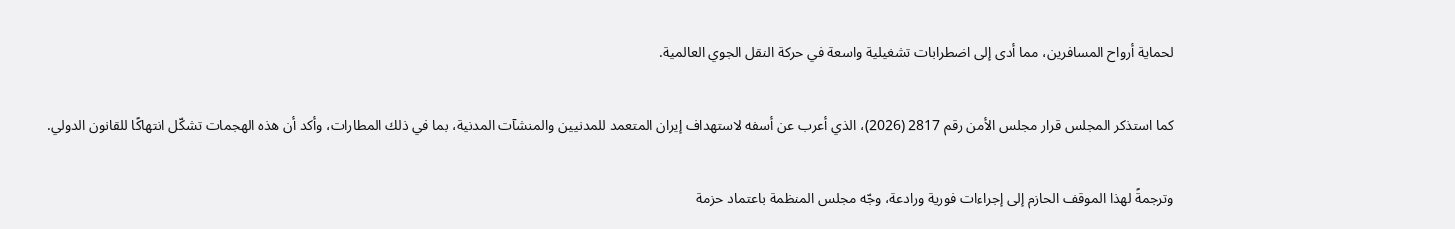لحماية أرواح المسافرين، مما أدى إلى اضطرابات تشغيلية واسعة في حركة النقل الجوي العالمية.

كما استذكر المجلس قرار مجلس الأمن رقم 2817 (2026)، الذي أعرب عن أسفه لاستهداف إيران المتعمد للمدنيين والمنشآت المدنية، بما في ذلك المطارات، وأكد أن هذه الهجمات تشكّل انتهاكًا للقانون الدولي.

وترجمةً لهذا الموقف الحازم إلى إجراءات فورية ورادعة، وجّه مجلس المنظمة باعتماد حزمة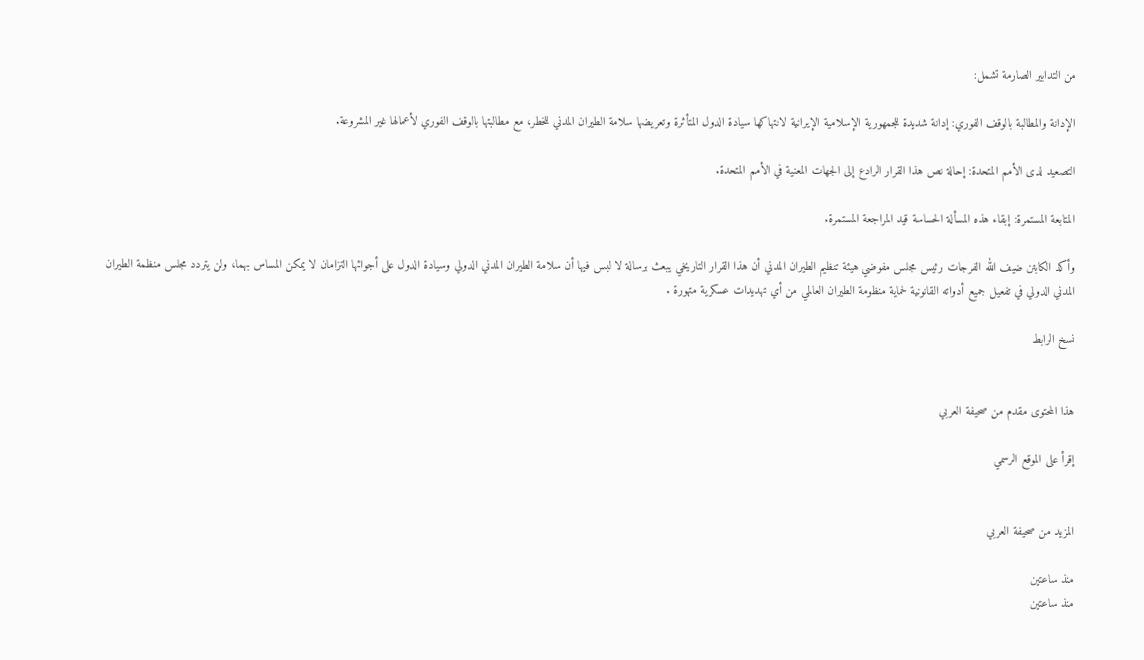من التدابير الصارمة تشمل:

الإدانة والمطالبة بالوقف الفوري: إدانة شديدة للجمهورية الإسلامية الإيرانية لانتهاكها سيادة الدول المتأثرة وتعريضها سلامة الطيران المدني للخطر، مع مطالبتها بالوقف الفوري لأعمالها غير المشروعة.

التصعيد لدى الأمم المتحدة: إحالة نص هذا القرار الرادع إلى الجهات المعنية في الأمم المتحدة.

المتابعة المستمرة: إبقاء هذه المسألة الحساسة قيد المراجعة المستمرة.

وأكد الكابتن ضيف الله الفرجات رئيس مجلس مفوضي هيئة تنظيم الطيران المدني أن هذا القرار التاريخي يبعث برسالة لا لبس فيها أن سلامة الطيران المدني الدولي وسيادة الدول على أجوائها التزامان لا يمكن المساس بهما، ولن يتردد مجلس منظمة الطيران المدني الدولي في تفعيل جميع أدواته القانونية لحماية منظومة الطيران العالمي من أي تهديدات عسكرية متهورة .

نسخ الرابط


هذا المحتوى مقدم من صحيفة العربي

إقرأ على الموقع الرسمي


المزيد من صحيفة العربي

منذ ساعتين
منذ ساعتين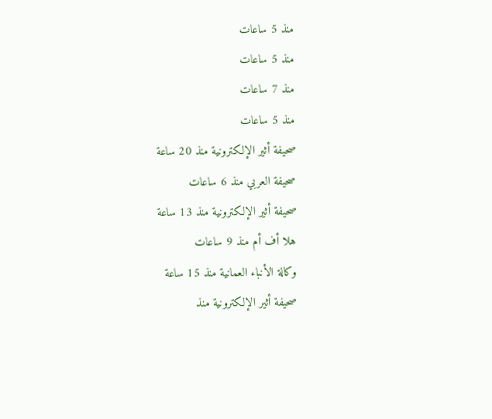منذ 5 ساعات
منذ 5 ساعات
منذ 7 ساعات
منذ 5 ساعات
صحيفة أثير الإلكترونية منذ 20 ساعة
صحيفة العربي منذ 6 ساعات
صحيفة أثير الإلكترونية منذ 13 ساعة
هلا أف أم منذ 9 ساعات
وكالة الأنباء العمانية منذ 15 ساعة
صحيفة أثير الإلكترونية منذ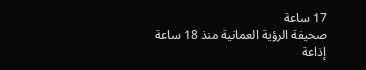17 ساعة
صحيفة الرؤية العمانية منذ 18 ساعة
إذاعة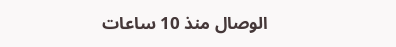الوصال منذ 10 ساعات